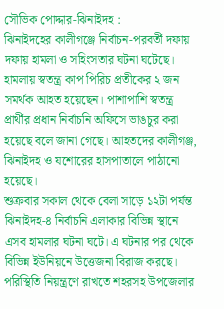সৌভিক পোদ্দার-ঝিনাইদহ :
ঝিনাইদহের কালীগঞ্জে নির্বাচন-পরবর্তী দফায় দফায় হামলা ও সহিংসতার ঘটনা ঘটেছে। হামলায় স্বতন্ত্র কাপ পিরিচ প্রতীকের ২ জন সমর্থক আহত হয়েছেন। পাশাপাশি স্বতন্ত্র প্রার্থীর প্রধান নির্বাচনি অফিসে ভাঙচুর করা হয়েছে বলে জানা গেছে। আহতদের কালীগঞ্জ, ঝিনাইদহ ও যশোরের হাসপাতালে পাঠানো হয়েছে।
শুক্রবার সকাল থেকে বেলা সাড়ে ১২টা পর্যন্ত ঝিনাইদহ-৪ নির্বাচনি এলাকার বিভিন্ন স্থানে এসব হামলার ঘটনা ঘটে। এ ঘটনার পর থেকে বিভিন্ন ইউনিয়নে উত্তেজনা বিরাজ করছে। পরিস্থিতি নিয়ন্ত্রণে রাখতে শহরসহ উপজেলার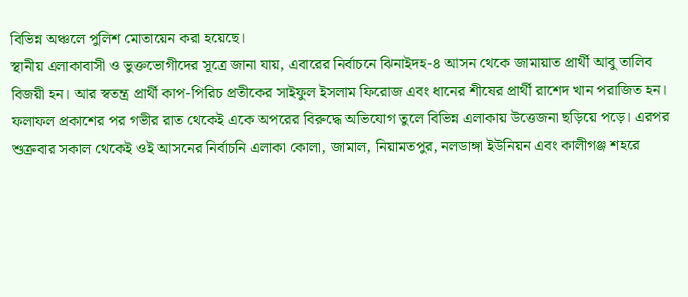বিভিন্ন অঞ্চলে পুলিশ মোতায়েন করা হয়েছে।
স্থানীয় এলাকাবাসী ও ভুক্তভোগীদের সূত্রে জানা যায়, এবারের নির্বাচনে ঝিনাইদহ-৪ আসন থেকে জামায়াত প্রার্থী আবু তালিব বিজয়ী হন। আর স্বতন্ত্র প্রার্থী কাপ-পিরিচ প্রতীকের সাইফুল ইসলাম ফিরোজ এবং ধানের শীষের প্রার্থী রাশেদ খান পরাজিত হন। ফলাফল প্রকাশের পর গভীর রাত থেকেই একে অপরের বিরুদ্ধে অভিযোগ তুলে বিভিন্ন এলাকায় উত্তেজনা ছড়িয়ে পড়ে। এরপর শুক্রবার সকাল থেকেই ওই আসনের নির্বাচনি এলাকা কোলা, জামাল, নিয়ামতপুর, নলডাঙ্গা ইউনিয়ন এবং কালীগঞ্জ শহরে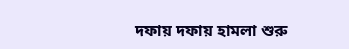দফায় দফায় হামলা শুরু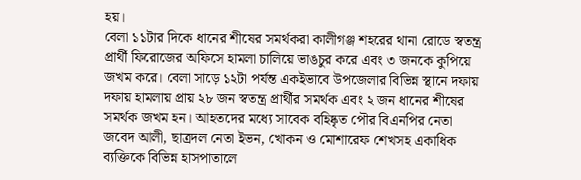হয়।
বেলা ১১টার দিকে ধানের শীষের সমর্থকরা কালীগঞ্জ শহরের থানা রোডে স্বতন্ত্র প্রার্থী ফিরোজের অফিসে হামলা চালিয়ে ভাঙচুর করে এবং ৩ জনকে কুপিয়ে জখম করে। বেলা সাড়ে ১২টা পর্যন্ত একইভাবে উপজেলার বিভিন্ন স্থানে দফায় দফায় হামলায় প্রায় ২৮ জন স্বতন্ত্র প্রার্থীর সমর্থক এবং ২ জন ধানের শীষের সমর্থক জখম হন। আহতদের মধ্যে সাবেক বহিষ্কৃত পৌর বিএনপির নেতা জবেদ আলী, ছাত্রদল নেতা ইভন, খোকন ও মোশারেফ শেখসহ একাধিক ব্যক্তিকে বিভিন্ন হাসপাতালে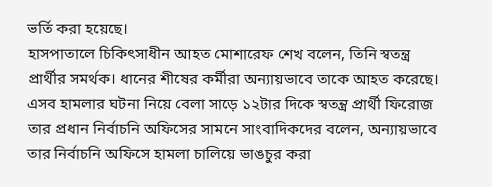ভর্তি করা হয়েছে।
হাসপাতালে চিকিৎসাধীন আহত মোশারেফ শেখ বলেন, তিনি স্বতন্ত্র প্রার্থীর সমর্থক। ধানের শীষের কর্মীরা অন্যায়ভাবে তাকে আহত করেছে।
এসব হামলার ঘটনা নিয়ে বেলা সাড়ে ১২টার দিকে স্বতন্ত্র প্রার্থী ফিরোজ তার প্রধান নির্বাচনি অফিসের সামনে সাংবাদিকদের বলেন, অন্যায়ভাবে তার নির্বাচনি অফিসে হামলা চালিয়ে ভাঙচুর করা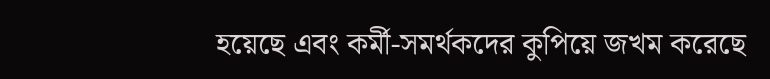হয়েছে এবং কর্মী-সমর্থকদের কুপিয়ে জখম করেছে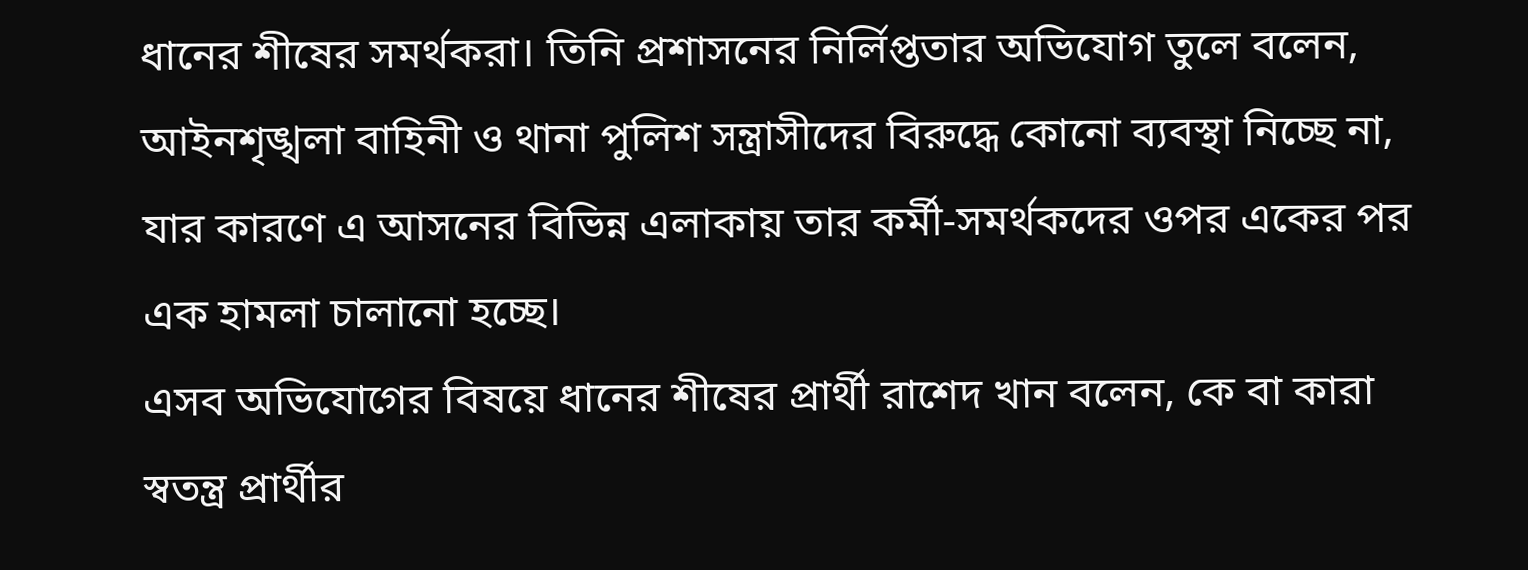ধানের শীষের সমর্থকরা। তিনি প্রশাসনের নির্লিপ্ততার অভিযোগ তুলে বলেন, আইনশৃঙ্খলা বাহিনী ও থানা পুলিশ সন্ত্রাসীদের বিরুদ্ধে কোনো ব্যবস্থা নিচ্ছে না, যার কারণে এ আসনের বিভিন্ন এলাকায় তার কর্মী-সমর্থকদের ওপর একের পর এক হামলা চালানো হচ্ছে।
এসব অভিযোগের বিষয়ে ধানের শীষের প্রার্থী রাশেদ খান বলেন, কে বা কারা স্বতন্ত্র প্রার্থীর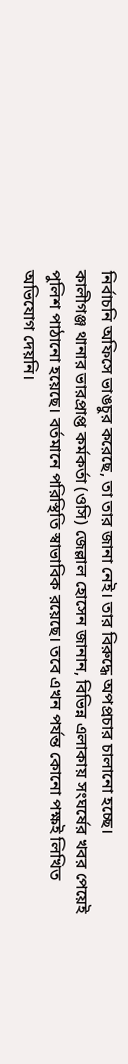নির্বাচনি অফিসে ভাঙচুর করেছে, তা তার জানা নেই। তার বিরুদ্ধে অপপ্রচার চালানো হচ্ছে।
কালীগঞ্জ থানার ভারপ্রাপ্ত কর্মকর্তা (ওসি) জেল্লাল হোসেন জানান, বিভিন্ন এলাকায় সংঘর্ষের খবর পেয়েই পুলিশ পাঠানো হয়েছে। বর্তমানে পরিস্থিতি স্বাভাবিক রয়েছে। তবে এখন পর্যন্ত কোনো পক্ষই লিখিত অভিযোগ দেয়নি।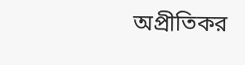অপ্রীতিকর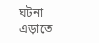ঘটনা এড়াতে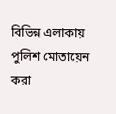বিভিন্ন এলাকায় পুলিশ মোতায়েন করা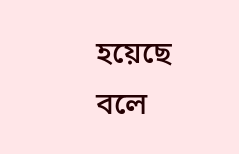হয়েছে বলে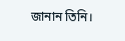জানান তিনি।